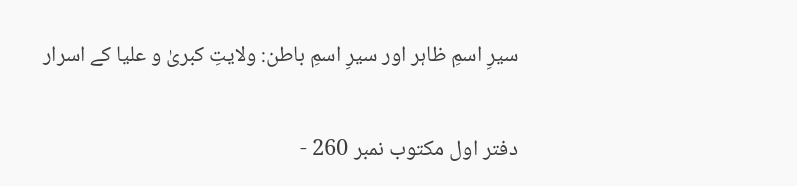سیرِ اسمِ ظاہر اور سیرِ اسمِ باطن: ولایتِ کبریٰ و علیا کے اسرار

دفتر اول مکتوب نمبر 260 -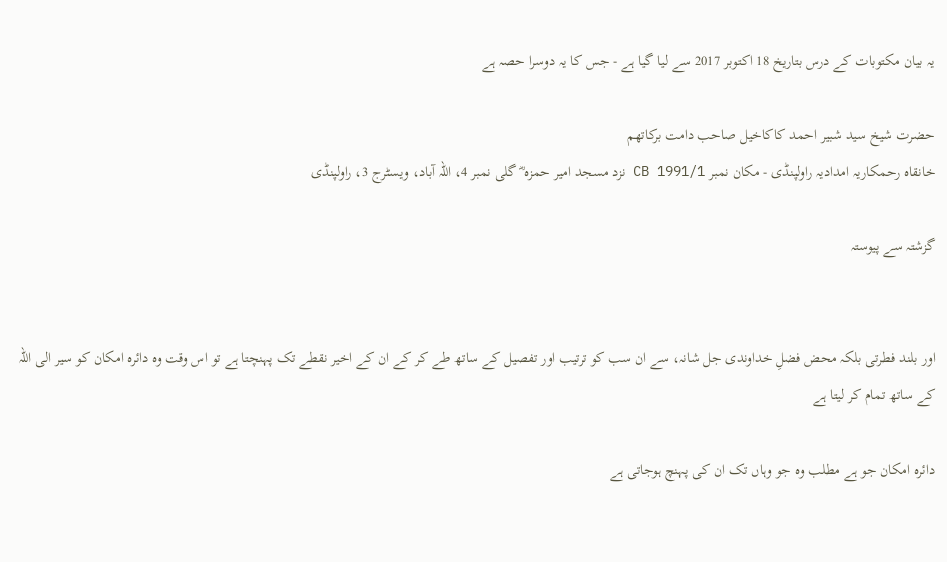یہ بیان مکتوبات کے درس بتاریخ 18 اکتوبر 2017 سے لیا گیا ہے - جس کا یہ دوسرا حصہ ہے

حضرت شیخ سید شبیر احمد کاکاخیل صاحب دامت برکاتھم
خانقاہ رحمکاریہ امدادیہ راولپنڈی - مکان نمبر CB 1991/1 نزد مسجد امیر حمزہ ؓ گلی نمبر 4، اللہ آباد، ویسٹرج 3، راولپنڈی

گزشتہ سے پیوستہ


اور بلند فطرتی بلکہ محض فضلِ خداوندی جل شانہ، سے ان سب کو ترتیب اور تفصیل کے ساتھ طے کر کے ان کے اخیر نقطے تک پہنچتا ہے تو اس وقت وہ دائرہ امکان کو سیر الی اللہ کے ساتھ تمام کر لیتا ہے

دائرہ امکان جو ہے مطلب وہ جو وہاں تک ان کی پہنچ ہوجاتی ہے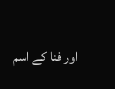اور فنا کے اسم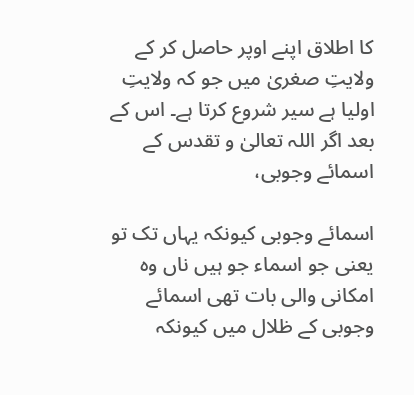کا اطلاق اپنے اوپر حاصل کر کے ولایتِ صغریٰ میں جو کہ ولایتِ اولیا ہے سیر شروع کرتا ہے۔ اس کے بعد اگر اللہ تعالیٰ و تقدس کے اسمائے وجوبی،

اسمائے وجوبی کیونکہ یہاں تک تو یعنی جو اسماء جو ہیں ناں وہ امکانی والی بات تھی اسمائے وجوبی کے ظلال میں کیونکہ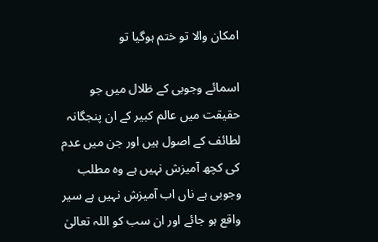امکان والا تو ختم ہوگیا تو

اسمائے وجوبی کے ظلال میں جو حقیقت میں عالم کبیر کے ان پنجگانہ لطائف کے اصول ہیں اور جن میں عدم کی کچھ آمیزش نہیں ہے وہ مطلب وجوبی ہے ناں اب آمیزش نہیں ہے سیر واقع ہو جائے اور ان سب کو اللہ تعالیٰ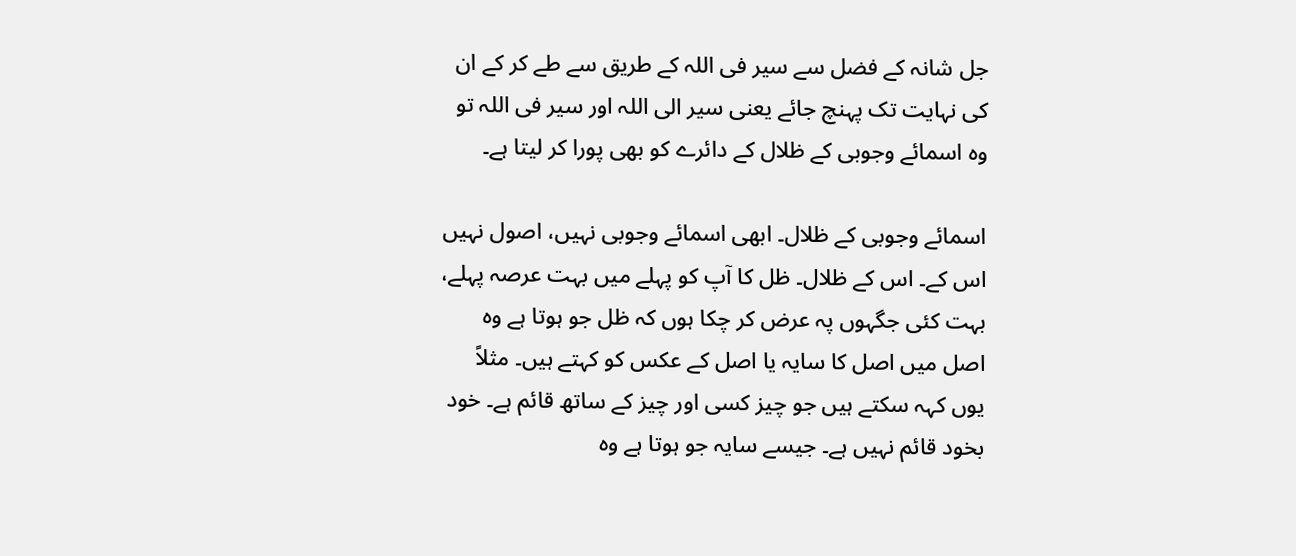جل شانہ کے فضل سے سیر فی اللہ کے طریق سے طے کر کے ان کی نہایت تک پہنچ جائے یعنی سیر الی اللہ اور سیر فی اللہ تو وہ اسمائے وجوبی کے ظلال کے دائرے کو بھی پورا کر لیتا ہے۔

اسمائے وجوبی کے ظلال۔ ابھی اسمائے وجوبی نہیں، اصول نہیں اس کے۔ اس کے ظلال۔ ظل کا آپ کو پہلے میں بہت عرصہ پہلے، بہت کئی جگہوں پہ عرض کر چکا ہوں کہ ظل جو ہوتا ہے وہ اصل میں اصل کا سایہ یا اصل کے عکس کو کہتے ہیں۔ مثلاً یوں کہہ سکتے ہیں جو چیز کسی اور چیز کے ساتھ قائم ہے۔ خود بخود قائم نہیں ہے۔ جیسے سایہ جو ہوتا ہے وہ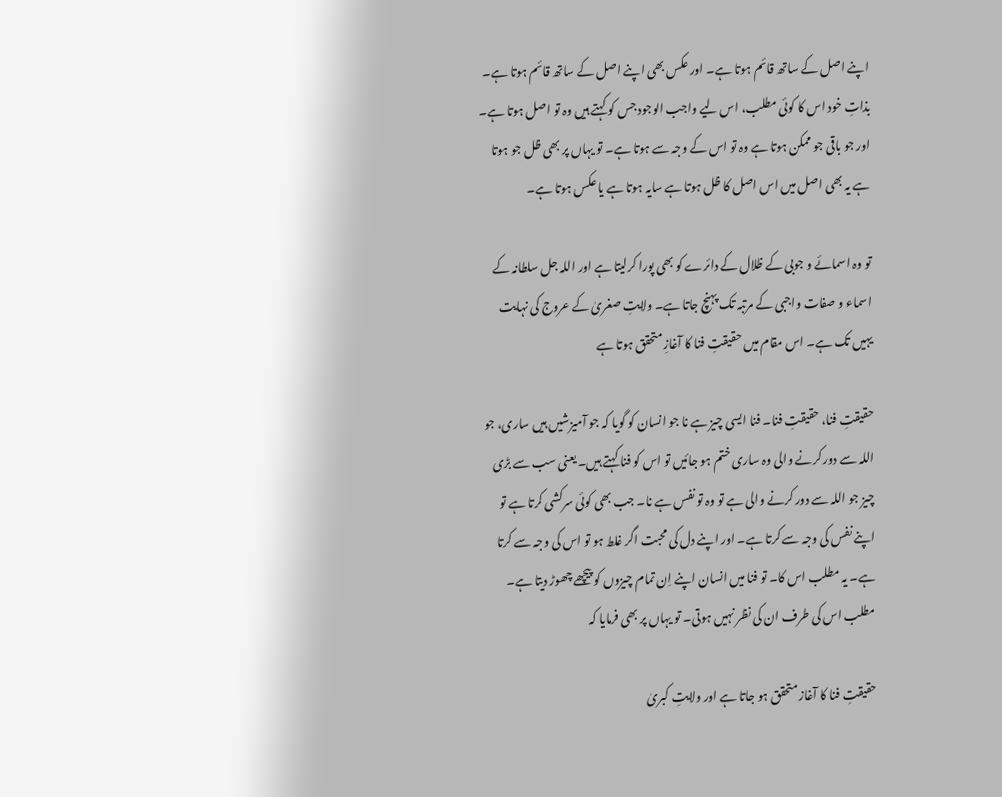اپنے اصل کے ساتھ قائم ہوتا ہے۔ اور عکس بھی اپنے اصل کے ساتھ قائم ہوتا ہے۔ بذاتِ خود اس کا کوئی مطلب، اس لیے واجب الوجود جس کو کہتے ہیں وہ تو اصل ہوتا ہے۔ اور جو باقی جو ممکن ہوتا ہے وہ تو اس کے وجہ سے ہوتا ہے۔ تو یہاں پر بھی ظل جو ہوتا ہے یہ بھی اصل میں اس اصل کا ظل ہوتا ہے سایہ ہوتا ہے یا عکس ہوتا ہے۔

تو وہ اسمائے و جوبی کے ظلال کے دائرے کو بھی پورا کرلیتا ہے اور اللہ جل سلطانہ کے اسماء و صفات واجبی کے مرتبہ تک پہنچ جاتا ہے۔ ولایتِ صغریٰ کے عروج کی نہایت یہیں تک ہے۔ اس مقام میں حقیقتِ فنا کا آغازِ متحقق ہوتا ہے

حقیقتِ فنا، حقیقتِ فنا۔ فنا ایسی چیز ہے نا جو انسان کو گویا کہ جو آمیزشیں ہیں ساری، جو اللہ سے دور کرنے والی وہ ساری ختم ہو جائیں تو اس کو فنا کہتے ہیں۔ یعنی سب سے بڑی چیز جو اللہ سے دور کرنے والی ہے تو وہ تو نفس ہے نا۔ جب بھی کوئی سرکشی کرتا ہے تو اپنے نفس کی وجہ سے کرتا ہے۔ اور اپنے دل کی محبت اگر غلط ہو تو اس کی وجہ سے کرتا ہے۔ یہ مطلب اس کا۔ تو فنا میں انسان اپنے اِن تمام چیزوں کو پیچھے چھوڑ دیتا ہے۔ مطلب اس کی طرف ان کی نظر نہیں ہوتی۔ تو یہاں پر بھی فرمایا کہ

حقیقتِ فنا کا آغاز متحقق ہو جاتا ہے اور ولایتِ کبریٰ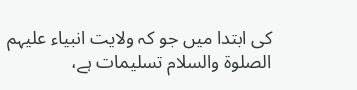کی ابتدا میں جو کہ ولایت انبیاء علیہم الصلوۃ والسلام تسلیمات ہے،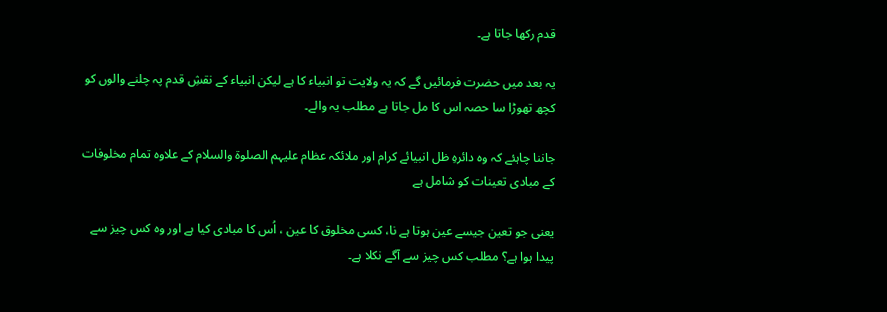قدم رکھا جاتا ہے۔

یہ بعد میں حضرت فرمائیں گے کہ یہ ولایت تو انبیاء کا ہے لیکن انبیاء کے نقشِ قدم پہ چلنے والوں کو کچھ تھوڑا سا حصہ اس کا مل جاتا ہے مطلب یہ والے۔

جاننا چاہئے کہ وہ دائرہِ ظل انبیائے کرام اور ملائکہ عظام علیہم الصلوۃ والسلام کے علاوہ تمام مخلوفات کے مبادی تعینات کو شامل ہے

یعنی جو تعین جیسے عین ہوتا ہے نا، کسی مخلوق کا عین ، اُس کا مبادی کیا ہے اور وہ کس چیز سے پیدا ہوا ہے؟ مطلب کس چیز سے آگے نکلا ہے۔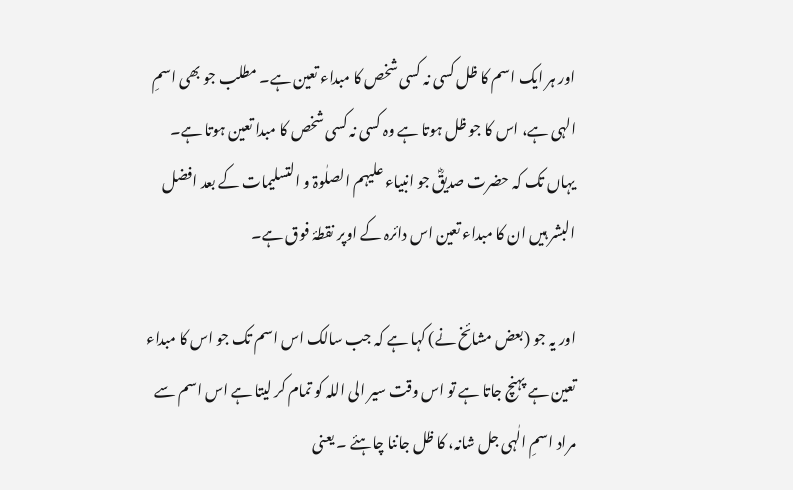اور ہر ایک اسم کا ظل کسی نہ کسی شخص کا مبداء تعین ہے۔ مطلب جو بھی اسمِ الہی ہے، اس کا جو ظل ہوتا ہے وہ کسی نہ کسی شخص کا مبدا تعین ہوتا ہے۔ یہاں تک کہ حضرت صدیقؓ جو انبیاء علیہم الصلٰوۃ و التسلیمات کے بعد افضل البشر ہیں ان کا مبداء تعین اس دائرہ کے اوپر نقطۂ فوق ہے۔

اور یہ جو (بعض مشائخ نے) کہا ہے کہ جب سالک اس اسم تک جو اس کا مبداء تعین ہے پہنچ جاتا ہے تو اس وقت سیر الی اللہ کو تمام کر لیتا ہے اس اسم سے مراد اسمِ الٰہی جل شانہ، کا ظل جاننا چاہئے ۔ یعنی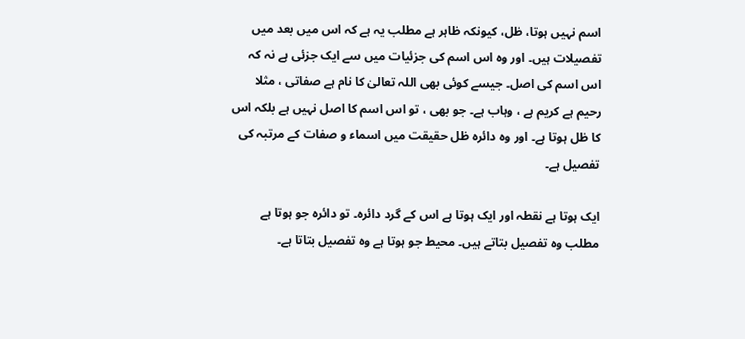اسم نہیں ہوتا، ظل، کیونکہ ظاہر ہے مطلب یہ ہے کہ اس میں بعد میں تفصیلات ہیں۔ اور وہ اس اسم کی جزئیات میں سے ایک جزئی ہے نہ کہ اس اسم کی اصل۔ جیسے کوئی بھی اللہ تعالیٰ کا نام ہے صفاتی ، مثلا رحیم ہے کریم ہے ، وہاب ہے۔ جو بھی ، تو اس اسم کا اصل نہیں ہے بلکہ اس کا ظل ہوتا ہے۔ اور وہ دائرہ ظل حقیقت میں اسماء و صفات کے مرتبہ کی تفصیل ہے۔

ایک ہوتا ہے نقطہ اور ایک ہوتا ہے اس کے گرد دائرہ۔ تو دائرہ جو ہوتا ہے مطلب وہ تفصیل بتاتے ہیں۔ محیط جو ہوتا ہے وہ تفصیل بتاتا ہے۔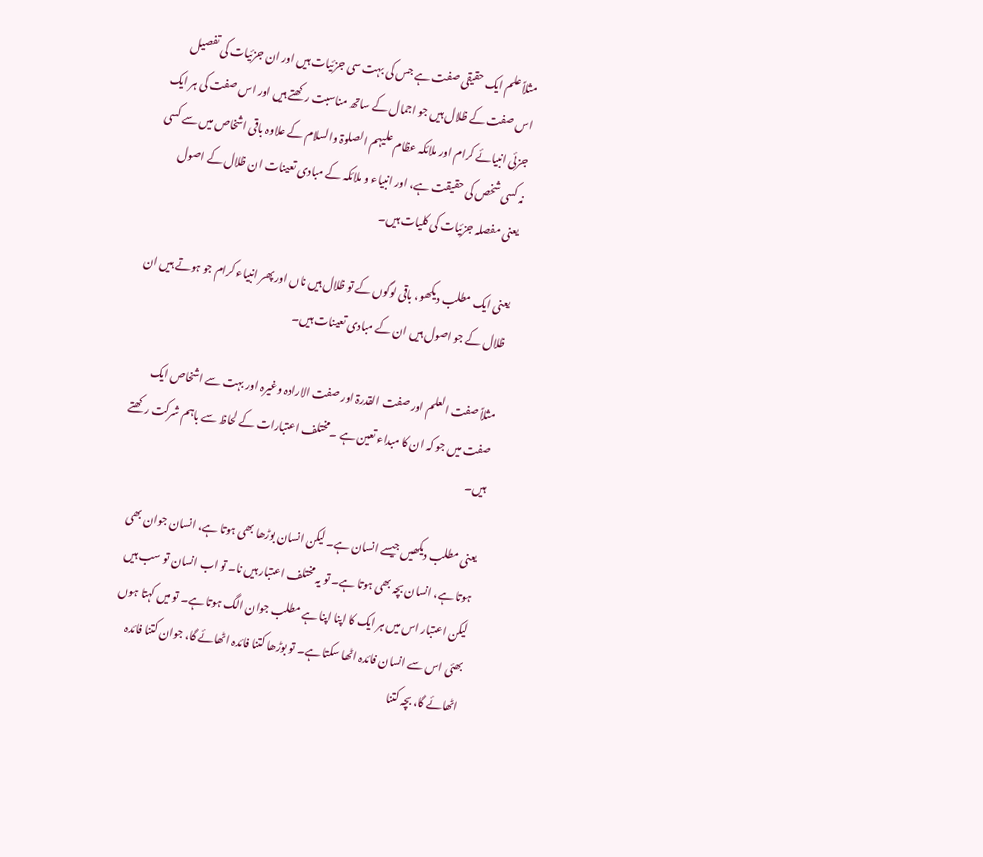مثلاً علم ایک حقیقی صفت ہے جس کی بہت سی جزئیات ہیں اور ان جزئیات کی تفصیل اس صفت کے ظلال ہیں جو اجمال کے ساتھ مناسبت رکھتے ہیں اور اس صفت کی ہر ایک جزئی انبیائے کرام اور ملائکہ عظام علیہم الصلوۃ والسلام کے علاوہ باقی اشخاص میں سے کسی نہ کسی شخص کی حقیقت ہے، اور انبیاء و ملائکہ کے مبادی تعینات ان ظلال کے اصول یعنی مفصلہ جزئیات کی کلیات ہیں۔

یعنی ایک مطلب دیکھو، باقی لوگوں کے تو ظلال ہیں ناں اور پھر انبیاء کرام جو ہوتے ہیں ان ظلال کے جو اصول ہیں ان کے مبادی تعینات ہیں۔

مثلاً صفت العلم اور صفت القدرۃ اور صفت الارادہ وغیرہ اور بہت سے اشخاص ایک صفت میں جو کہ ان کا مبداء تعین ہے ۔مختلف اعتبارات کے لحاظ سے باہم شرکت رکھتے ہیں۔

یعنی مطلب دیکھیں جیسے انسان ہے۔ لیکن انسان بوڑھا بھی ہوتا ہے، انسان جوان بھی ہوتا ہے، انسان بچہ بھی ہوتا ہے۔ تو یہ مختلف اعتبار ہیں نا۔ تو اب انسان تو سب ہیں لیکن اعتبار اس میں ہر ایک کا اپنا اپنا ہے مطلب جوان الگ ہوتا ہے۔ تو میں کہتا ہوں بھئی اس سے انسان فائدہ اٹھا سکتا ہے۔ تو بوڑھا کتنا فائدہ اٹھائے گا، جوان کتنا فائدہ اٹھائے گا، بچہ کتنا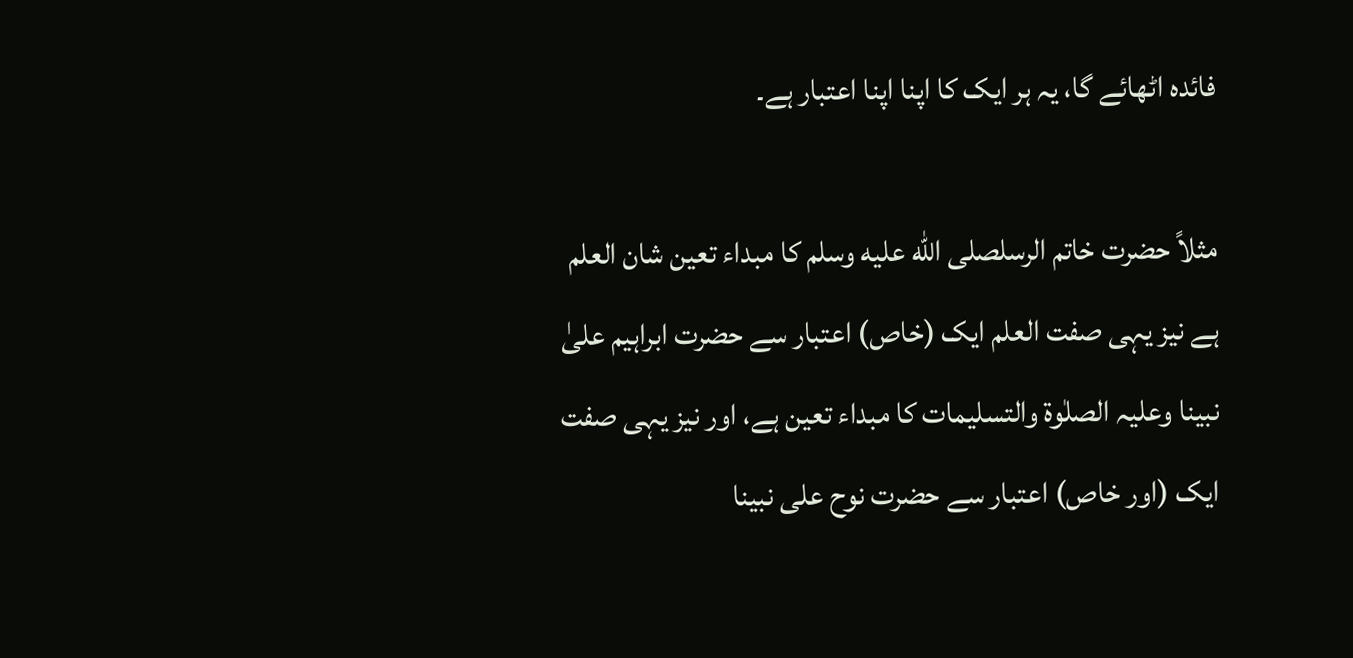فائدہ اٹھائے گا، یہ ہر ایک کا اپنا اپنا اعتبار ہے۔

مثلاً حضرت خاتم الرسلصلى الله عليه وسلم کا مبداء تعین شان العلم ہے نیز یہی صفت العلم ایک (خاص) اعتبار سے حضرت ابراہیم علیٰ نبینا وعلیہ الصلٰوۃ والتسلیمات کا مبداء تعین ہے، اور نیز یہی صفت ایک (اور خاص) اعتبار سے حضرت نوح علی نبینا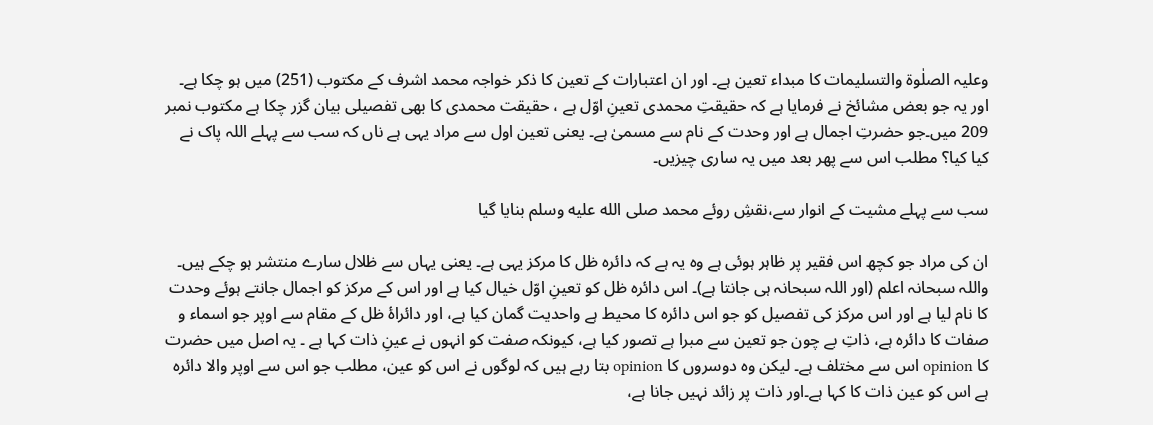وعلیہ الصلٰوۃ والتسلیمات کا مبداء تعین ہے۔ اور ان اعتبارات کے تعین کا ذکر خواجہ محمد اشرف کے مکتوب (251) میں ہو چکا ہے۔ اور یہ جو بعض مشائخ نے فرمایا ہے کہ حقیقتِ محمدی تعینِ اوّل ہے ، حقیقت محمدی کا بھی تفصیلی بیان گزر چکا ہے مکتوب نمبر 209 میں۔جو حضرتِ اجمال ہے اور وحدت کے نام سے مسمیٰ ہے۔ یعنی تعین اول سے مراد یہی ہے ناں کہ سب سے پہلے اللہ پاک نے کیا کیا؟ مطلب اس سے پھر بعد میں یہ ساری چیزیں۔

سب سے پہلے مشیت کے انوار سے،نقشِ روئے محمد صلى الله عليه وسلم بنایا گیا

ان کی مراد جو کچھ اس فقیر پر ظاہر ہوئی ہے وہ یہ ہے کہ دائرہ ظل کا مرکز یہی ہے۔ یعنی یہاں سے ظلال سارے منتشر ہو چکے ہیں۔ واللہ سبحانہ اعلم (اور اللہ سبحانہ ہی جانتا ہے)۔ اس دائرہ ظل کو تعینِ اوّل خیال کیا ہے اور اس کے مرکز کو اجمال جانتے ہوئے وحدت کا نام لیا ہے اور اس مرکز کی تفصیل کو جو اس دائرہ کا محیط ہے واحدیت گمان کیا ہے، اور دائراۂ ظل کے مقام سے اوپر جو اسماء و صفات کا دائرہ ہے، ذاتِ بے چون جو تعین سے مبرا ہے تصور کیا ہے، کیونکہ صفت کو انہوں نے عینِ ذات کہا ہے ۔ یہ اصل میں حضرت کا opinion اس سے مختلف ہے۔ لیکن وہ دوسروں کا opinion بتا رہے ہیں کہ لوگوں نے اس کو عین، مطلب جو اس سے اوپر والا دائرہ ہے اس کو عین ذات کا کہا ہے۔اور ذات پر زائد نہیں جانا ہے،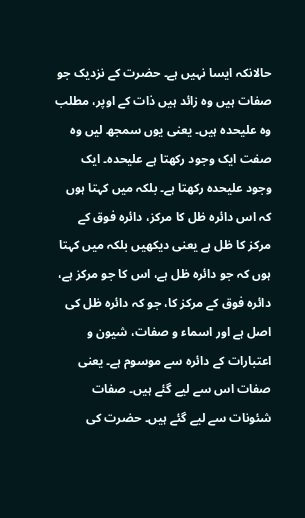حالانکہ ایسا نہیں ہے۔ حضرت کے نزدیک جو صفات ہیں وہ زائد ہیں ذات کے اوپر، مطلب وہ علیحدہ ہیں۔ یعنی یوں سمجھ لیں وہ صفت ایک وجود رکھتا ہے علیحدہ۔ ایک وجود علیحدہ رکھتا ہے۔ بلکہ میں کہتا ہوں کہ اس دائرہ ظل کا مرکز، دائرہ فوق کے مرکز کا ظل ہے یعنی دیکھیں بلکہ میں کہتا ہوں کہ جو دائرہ ظل ہے، اس کا جو مرکز ہے، دائرہ فوق کے مرکز کا، جو کہ دائرہ ظل کی اصل ہے اور اسماء و صفات، شیون و اعتبارات کے دائرہ سے موسوم ہے۔ یعنی صفات اس سے لیے گئے ہیں۔ صفات شئونات سے لیے گئے ہیں۔ حضرت کی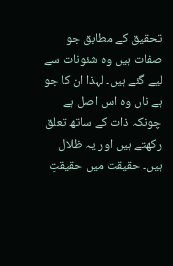تحقیق کے مطابق جو صفات ہیں وہ شئونات سے لیے گئے ہیں۔ لہذا ان کا جو ہے ناں وہ اس اصل ہے چونکہ ذات کے ساتھ تعلق رکھتے ہیں اور یہ ظلال ہیں۔ حقیقت میں حقیقتِ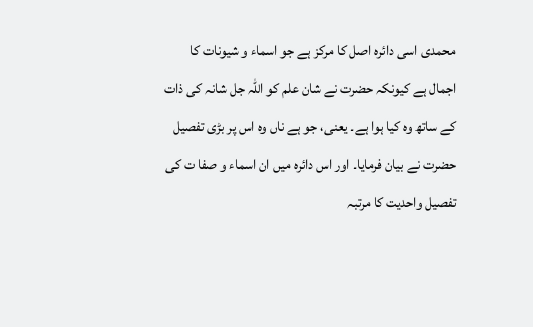محمدی اسی دائرہ اصل کا مرکز ہے جو اسماء و شیونات کا اجمال ہے کیونکہ حضرت نے شان علم کو اللہ جل شانہ کی ذات کے ساتھ وہ کیا ہوا ہے۔ یعنی، جو ہے ناں وہ اس پر بڑی تفصیل حضرت نے بیان فرمایا۔ اور اس دائرہ میں ان اسماء و صفا ت کی تفصیل واحدیت کا مرتبہ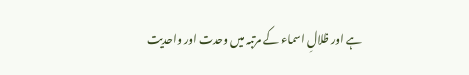ہے اور ظلالِ اسماء کے مرتبہ میں وحدت اور واحدیت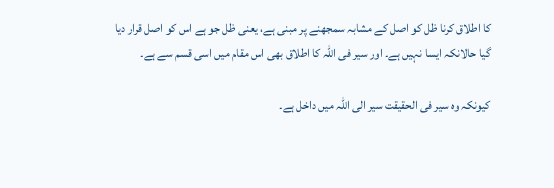کا اطلاق کرنا ظل کو اصل کے مشابہ سمجھنے پر مبنی ہے، یعنی ظل جو ہے اس کو اصل قرار دیا گیا حالانکہ ایسا نہیں ہے۔ اور سیر فی اللہ کا اطلاق بھی اس مقام میں اسی قسم سے ہے۔

کیونکہ وہ سیر فی الحقیقت سیر الی اللہ میں داخل ہے۔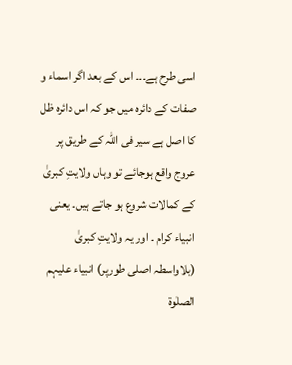اسی طرح ہے۔۔۔ اس کے بعد اگر اسماء و صفات کے دائرہ میں جو کہ اس دائرہ ظل کا اصل ہے سیر فی اللہ کے طریق پر عروج واقع ہوجائے تو وہاں ولایتِ کبریٰ کے کمالات شروع ہو جاتے ہیں۔ یعنی انبیاء کرام ۔ اور یہ ولایتِ کبریٰ (بلاواسطہ اصلی طورپر) انبیاء علیہم الصلٰوۃ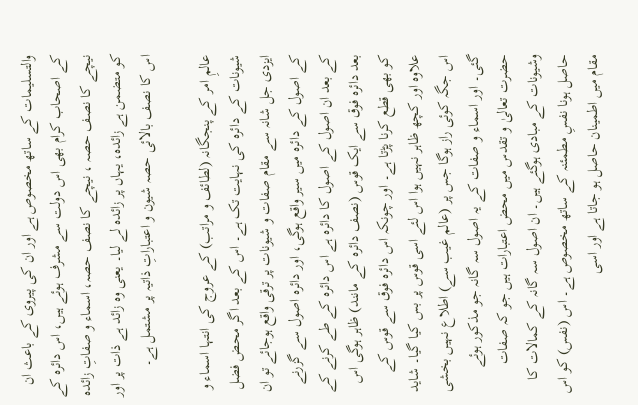والتسلیمات کے ساتھ مخصوص ہے اور ان کی پیروی کے باعث ان کے اصحاب کرام بھی اس دولت سے مشرف ہوئے ہیں، اس دائرہ کے نیچے کا نصف حصہ ، نیچے کا نصف حصہ، اسماء و صفاتِ زائدہ کو متضمن ہے زائدہ، یہاں پر زائدہ لے لیا۔ یعنی وہ زائد ہے ذات پر اور اس کا نصف بالائی حصہ شیون و اعتباراتِ ذاتیہ پر مشتمل ہے۔

عالمِ امر کے پنجگانہ (لطائف و مراتب) کے عروج کی انتہا اسماء و شیونات کے دائرہ کی نہایت تک ہے۔ اس کے بعد اگر محض فضل ایزدی جل شانہ سے مقام صفات و شیونات پر ترقی واقع ہوجائے تو ان کے اصول کے دائرہ میں سیر واقع ہوگی، اور دائرہ اصول سے گزرنے کے بعد ان اصول کے اصول کا دائرہ ہے اس دائرہ کے طے کرنے کے بعد دائرہ فوق سے ایک قوس (نصف دائرہ کے مانند) ظاہر ہوگی اس کو بھی قطع کرنا پڑتا ہے۔ اور چونکہ اس دائرہ فوق سے قوس کے علاوہ اور کچھ ظاہر نہیں ہوا اس لئے اسی قوس پر بس کیا گیا۔ شاید اس جگہ کوئی راز ہوگا جس پر (عالم غیب سے) اطلاع نہیں بخشی گئی۔ اور اسماء و صفات کے یہ اصول سہ گانہ جو مذکور ہوئے حضرت تعالیٰ و تقدس میں محض اعتبارات ہیں جو کہ صفات وشیونات کے مبادی ہوگئے ہیں۔ ان اصول سہ گانہ کے کمالات کا حاصل ہونا نفسِ مطمئنہ کے ساتھ مخصوص ہے۔ اس (نفس) کو اس مقام میں اطمینان حاصل ہو جاتا ہے اور اسی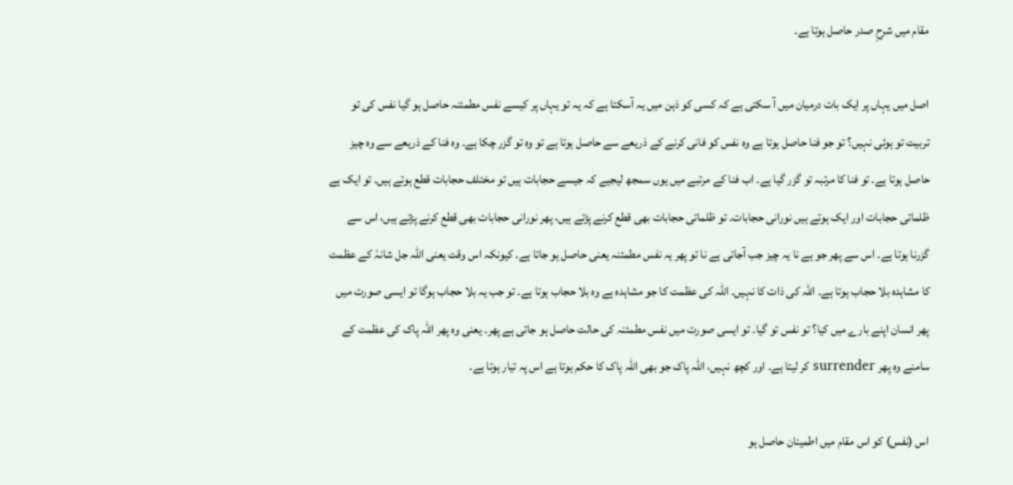مقام میں شرحِ صدر حاصل ہوتا ہے۔

اصل میں یہاں پر ایک بات درمیان میں آ سکتی ہے کہ کسی کو ذہن میں یہ آسکتا ہے کہ یہ تو یہاں پر کیسے نفس مطمئنہ حاصل ہو گیا نفس کی تو تربیت تو ہوئی نہیں؟ تو جو فنا حاصل ہوتا ہے وہ نفس کو فانی کرنے کے ذریعے سے حاصل ہوتا ہے تو وہ تو گزر چکا ہے۔ وہ فنا کے ذریعے سے وہ چیز حاصل ہوتا ہے۔ تو فنا کا مرتبہ تو گزر گیا ہے۔ اب فنا کے مرتبے میں یوں سمجھ لیجیے کہ جیسے حجابات ہیں تو مختلف حجابات قطع ہوتے ہیں۔ تو ایک ہے ظلماتی حجابات اور ایک ہوتے ہیں نورانی حجابات۔ تو ظلماتی حجابات بھی قطع کرنے پڑتے ہیں، پھر نورانی حجابات بھی قطع کرنے پڑتے ہیں، اس سے گزرنا ہوتا ہے۔ اس سے پھر جو ہے نا یہ چیز جب آجاتی ہے نا تو پھر یہ نفس مطمئنہ یعنی حاصل ہو جاتا ہے۔ کیونکہ اس وقت یعنی اللہ جل شانہٗ کے عظمت کا مشاہدہ بلا حجاب ہوتا ہے۔ اللہ کی ذات کا نہیں۔ اللہ کی عظمت کا جو مشاہدہ ہے وہ بلا حجاب ہوتا ہے۔ تو جب یہ بلا حجاب ہوگا تو ایسی صورت میں پھر انسان اپنے بارے میں کیا؟ تو نفس تو گیا۔ تو ایسی صورت میں نفس مطمئنہ کی حالت حاصل ہو جاتی ہے پھر۔ یعنی وہ پھر اللہ پاک کی عظمت کے سامنے وہ پھر surrender کر لیتا ہے۔ اور کچھ نہیں، اللہ پاک جو بھی اللہ پاک کا حکم ہوتا ہے اس پہ تیار ہوتا ہے۔

اس (نفس) کو اس مقام میں اطمینان حاصل ہو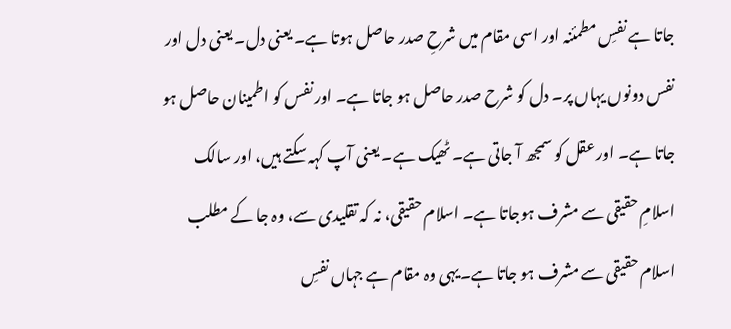جاتا ہے نفسِ مطمئنہ اور اسی مقام میں شرحِ صدر حاصل ہوتا ہے۔ یعنی دل۔ یعنی دل اور نفس دونوں یہاں پر۔ دل کو شرح صدر حاصل ہو جاتا ہے۔ اور نفس کو اطمینان حاصل ہو جاتا ہے۔ اور عقل کو سمجھ آ جاتی ہے۔ ٹھیک ہے۔ یعنی آپ کہہ سکتے ہیں، اور سالک اسلامِ حقیقی سے مشرف ہوجاتا ہے۔ اسلام حقیقی، نہ کہ تقلیدی سے، وہ جا کے مطلب اسلام حقیقی سے مشرف ہو جاتا ہے۔یہی وہ مقام ہے جہاں نفسِ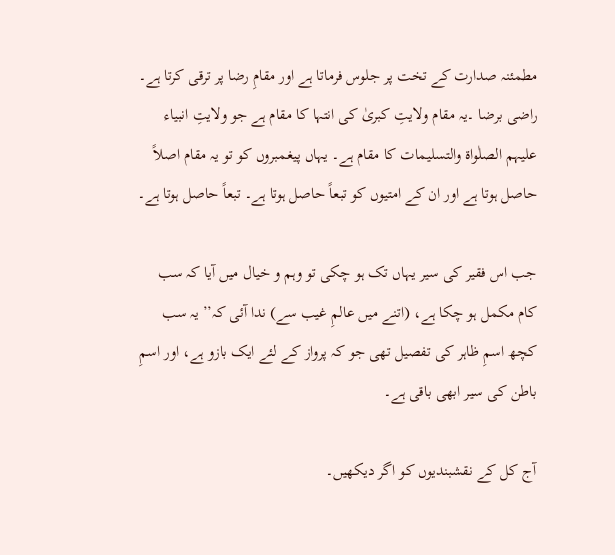مطمئنہ صدارت کے تخت پر جلوس فرماتا ہے اور مقامِ رضا پر ترقی کرتا ہے۔ راضی برضا ۔یہ مقام ولایتِ کبریٰ کی انتہا کا مقام ہے جو ولایتِ انبیاء علیہم الصلٰواة والتسلیمات کا مقام ہے۔ یہاں پیغمبروں کو تو یہ مقام اصلاً حاصل ہوتا ہے اور ان کے امتیوں کو تبعاً حاصل ہوتا ہے۔ تبعاً حاصل ہوتا ہے۔

جب اس فقیر کی سیر یہاں تک ہو چکی تو وہم و خیال میں آیا کہ سب کام مکمل ہو چکا ہے، (اتنے میں عالمِ غیب سے) ندا آئی کہ’’ یہ سب کچھ اسمِ ظاہر کی تفصیل تھی جو کہ پرواز کے لئے ایک بازو ہے، اور اسمِ باطن کی سیر ابھی باقی ہے۔

آج کل کے نقشبندیوں کو اگر دیکھیں۔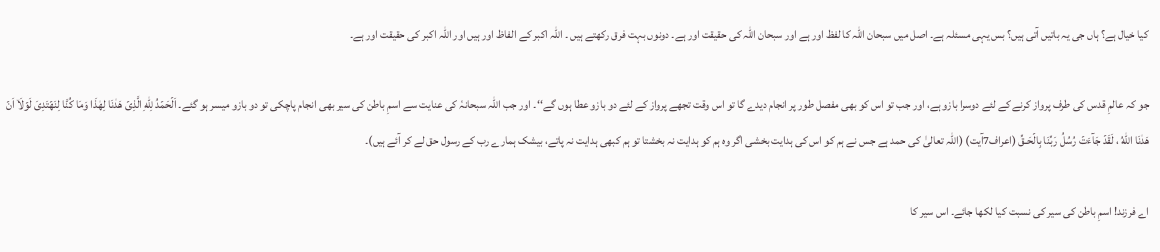کیا خیال ہے؟ ہاں جی یہ باتیں آتی ہیں؟ بس یہی مسئلہ ہے۔ اصل میں سبحان اللہ کا لفظ اور ہے اور سبحان اللہ کی حقیقت اور ہے۔ دونوں بہت فرق رکھتے ہیں ۔ اللہ اکبر کے الفاظ اور ہیں اور اللہ اکبر کی حقیقت اور ہے۔

جو کہ عالمِ قدس کی طرف پرواز کرنے کے لئے دوسرا بازو ہے، اور جب تو اس کو بھی مفصل طور پر انجام دیدے گا تو اس وقت تجھے پرواز کے لئے دو بازو عطا ہوں گے‘‘۔ اور جب اللہ سبحانہٗ کی عنایت سے اسمِ باطن کی سیر بھی انجام پاچکی تو دو بازو میسر ہو گئے۔ اَلۡحَمۡدُ لِلّٰهِ الَّذِىۡ هَدٰنَا لِهٰذَا وَمَا كُنَّا لِنَهۡتَدِىَ لَوۡلَاۤ اَنۡ هَدٰنَا اللّٰهُ‌ ، لَقَدۡ جَآءَتۡ رُسُلُ رَبِّنَا بِالۡحَـقِّ‌ (اعراف7آیت) (اللہ تعالیٰ کی حمد ہے جس نے ہم کو اس کی ہدایت بخشی اگر وہ ہم کو ہدایت نہ بخشتا تو ہم کبھی ہدایت نہ پاتے، بیشک ہمارے رب کے رسول حق لے کر آئے ہیں)۔

اے فرزند! اسمِ باطن کی سیر کی نسبت کیا لکھا جائے۔ اس سیر کا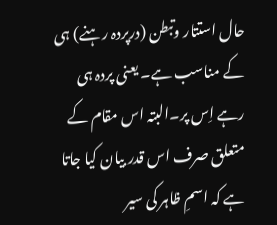حال استتار وتبطن (درپردہ رہنے) ہی کے مناسب ہے۔ یعنی پردہ ہی رہے اِس پر۔البتہ اس مقام کے متعلق صرف اس قدر بیان کیا جاتا ہے کہ اسمِ ظاہر کی سیر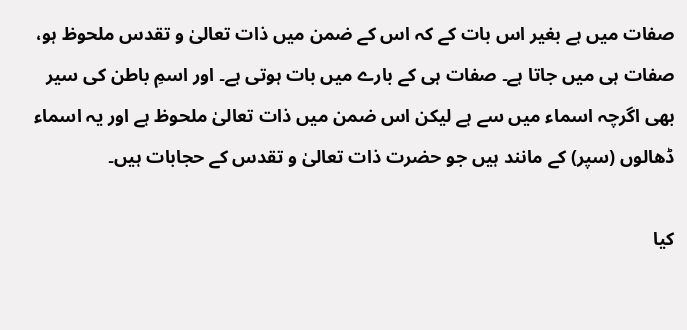صفات میں ہے بغیر اس بات کے کہ اس کے ضمن میں ذات تعالیٰ و تقدس ملحوظ ہو، صفات ہی میں جاتا ہے۔ صفات ہی کے بارے میں بات ہوتی ہے۔ اور اسمِ باطن کی سیر بھی اگرچہ اسماء میں سے ہے لیکن اس ضمن میں ذات تعالیٰ ملحوظ ہے اور یہ اسماء ڈھالوں (سپر) کے مانند ہیں جو حضرت ذات تعالیٰ و تقدس کے حجابات ہیں۔

کیا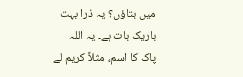میں بتاؤں؟ یہ ذرا بہت باریک بات ہے۔ یہ اللہ پاک کا اسم، مثلاً کریم لے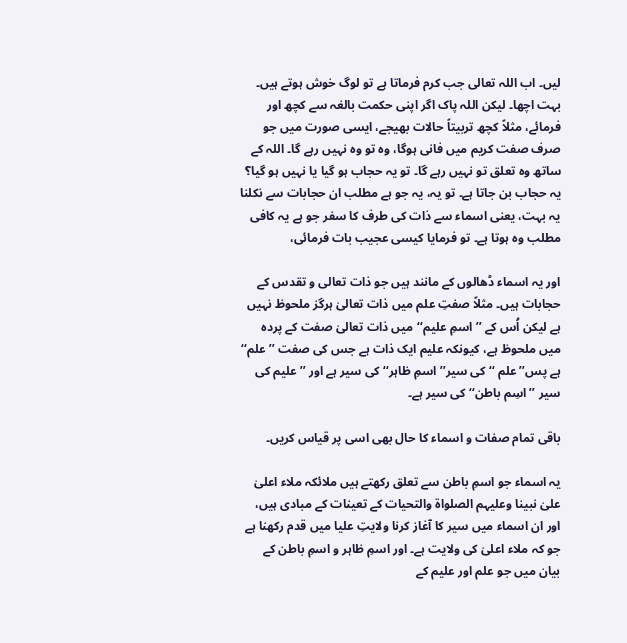لیں۔ اب اللہ تعالی جب کرم فرماتا ہے تو لوگ خوش ہوتے ہیں۔ بہت اچھا۔ لیکن اللہ پاک اگر اپنی حکمت بالغہ سے کچھ اور فرمائے، مثلاً کچھ تربیتاً حالات بھیجے، ایسی صورت میں جو صرف صفت کریم میں فانی ہوگا، وہ تو وہ نہیں رہے گا۔ اللہ کے ساتھ وہ تعلق تو نہیں رہے گا۔ تو یہ حجاب ہو گیا یا نہیں ہو گیا؟ یہ حجاب بن جاتا ہے۔ تو یہ، یہ جو ہے مطلب ان حجابات سے نکلنا یہ بہت، یعنی اسماء سے ذات کی طرف کا سفر جو ہے یہ کافی مطلب وہ ہوتا ہے۔ تو فرمایا کیسی عجیب بات فرمائی،

اور یہ اسماء ڈھالوں کے مانند ہیں جو ذات تعالی و تقدس کے حجابات ہیں۔ مثلاً صفتِ علم میں ذات تعالیٰ ہرگز ملحوظ نہیں ہے لیکن اُس کے ’’ اسمِ علیم‘‘میں ذات تعالیٰ صفت کے پردہ میں ملحوظ ہے، کیونکہ علیم ایک ذات ہے جس کی صفت ’’علم‘‘ ہے پس’’علم ‘‘ کی سیر’’اسمِ ظاہر‘‘ کی سیر ہے اور ’’علیم کی سیر ’’اسِم باطن‘‘ کی سیر ہے۔

باقی تمام صفات و اسماء کا حال بھی اسی پر قیاس کریں۔

یہ اسماء جو اسمِ باطن سے تعلق رکھتے ہیں ملائکہ ملاء اعلیٰ علیٰ نبینا وعلیہم الصلواة والتحیات کے تعینات کے مبادی ہیں، اور ان اسماء میں سیر کا آغاز کرنا ولایتِ علیا میں قدم رکھنا ہے جو کہ ملاء اعلیٰ کی ولایت ہے۔ اور اسمِ ظاہر و اسمِ باطن کے بیان میں جو علم اور علیم کے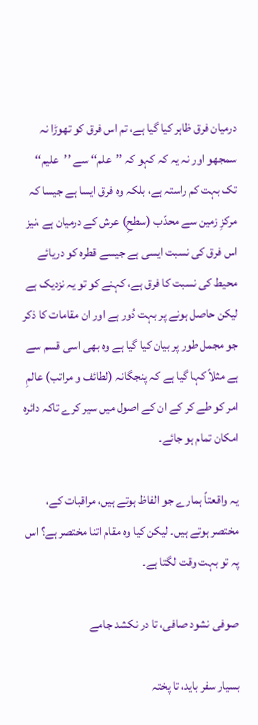درمیان فرق ظاہر کیا گیا ہے، تم اس فرق کو تھوڑا نہ سمجھو اور نہ یہ کہ کہو کہ ’’علم‘‘ سے ’’علیم‘‘ تک بہت کم راستہ ہے، بلکہ وہ فرق ایسا ہے جیسا کہ مرکزِ زمین سے محدّب (سطحِ) عرش کے درمیان ہے ،نیز اس فرق کی نسبت ایسی ہے جیسے قطرہ کو دریائے محیط کی نسبت کا فرق ہے، کہنے کو تو یہ نزدیک ہے لیکن حاصل ہونے پر بہت دُور ہے اور ان مقامات کا ذکر جو مجمل طور پر بیان کیا گیا ہے وہ بھی اسی قسم سے ہے مثلاً کہا گیا ہے کہ پنجگانہ (لطائف و مراتب) عالمِ امر کو طے کر کے ان کے اصول میں سیر کرے تاکہ دائرہ امکان تمام ہو جائے۔

یہ واقعتاً ہمارے جو الفاظ ہوتے ہیں، مراقبات کے، مختصر ہوتے ہیں۔ لیکن کیا وہ مقام اتنا مختصر ہے؟ اس پہ تو بہت وقت لگتا ہے۔

صوفی نشود صافی، تا در نکشد جامے

بسیار سفر باید، تا پختہ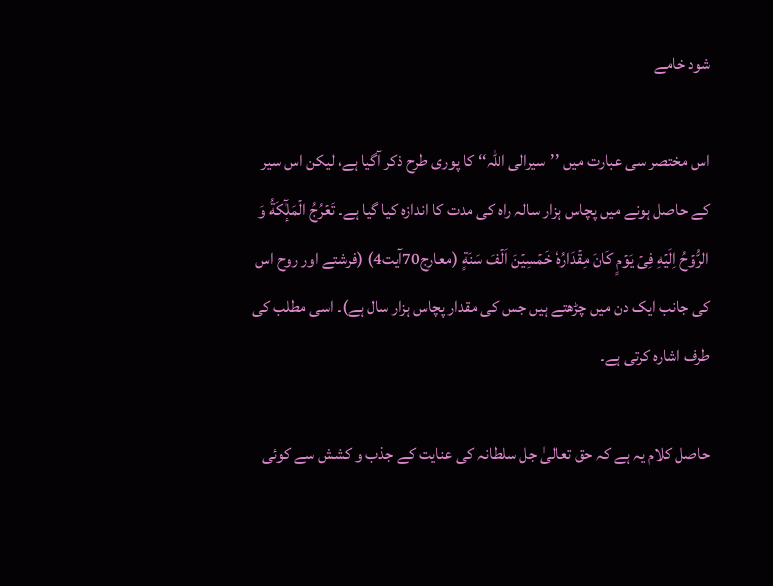شود خامے

اس مختصر سی عبارت میں ’’سیرالی اللہ‘‘ کا پوری طرح ذکر آگیا ہے، لیکن اس سیر کے حاصل ہونے میں پچاس ہزار سالہ راہ کی مدت کا اندازہ کیا گیا ہے۔ تَعۡرُجُ الۡمَلٰٕٓكَةُ وَ الرُّوۡحُ اِلَيۡهِ فِىۡ يَوۡمٍ كَانَ مِقۡدَارُهٗ خَمۡسِيۡنَ اَلۡفَ سَنَةٍ‌ (معارج70آیت4) (فرشتے اور روح اس کی جانب ایک دن میں چڑھتے ہیں جس کی مقدار پچاس ہزار سال ہے)۔ اسی مطلب کی طرف اشارہ کرتی ہے۔

حاصل کلام یہ ہے کہ حق تعالیٰ جل سلطانہ کی عنایت کے جذب و کشش سے کوئی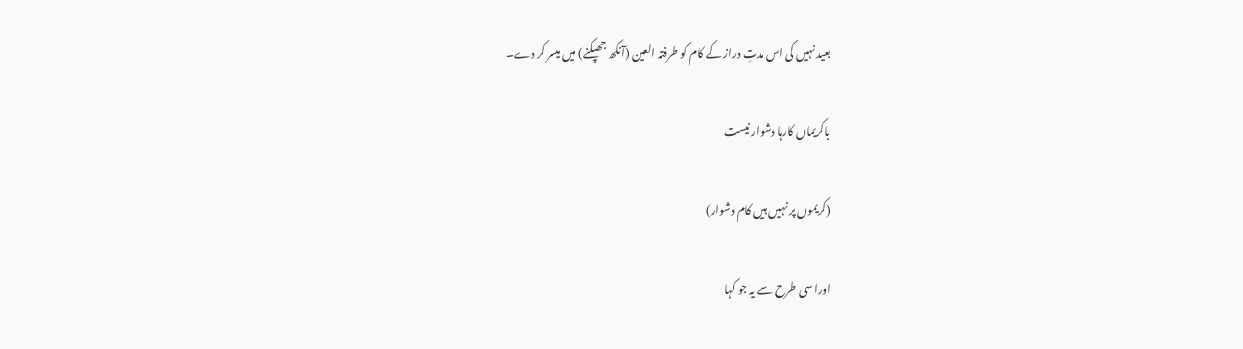بعید نہیں کی اس مدتِ دراز کے کام کو طرفتہ العین (آنکھ جھپکنے) میں میسر کر دے۔

باکریماں کارہا دشوار نیست

(کریموں پر نہیں ہیں کام دشوار)

اورا سی طرح سے یہ جو کہا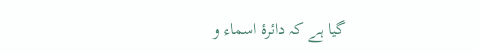گیا ہے کہ دائرۂ اسماء و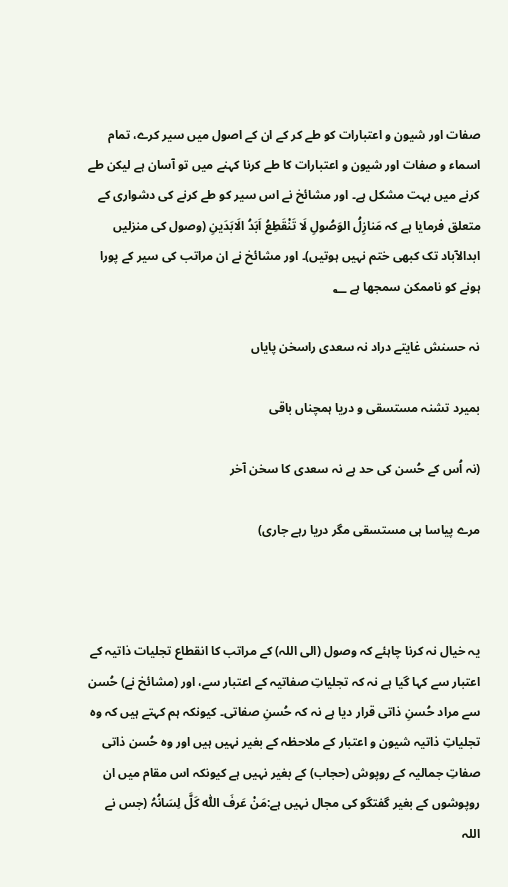صفات اور شیون و اعتبارات کو طے کر کے ان کے اصول میں سیر کرے، تمام اسماء و صفات اور شیون و اعتبارات کا طے کرنا کہنے میں تو آسان ہے لیکن طے کرنے میں بہت مشکل ہے۔ اور مشائخ نے اس سیر کو طے کرنے کی دشواری کے متعلق فرمایا ہے کہ مَنازِلُ الوَصُولِ لَا تَنْقَطِعُ اَبَدُ الَابَدَینِ (وصول کی منزلیں ابدالآباد تک کبھی ختم نہیں ہوتیں)۔ اور مشائخ نے ان مراتب کی سیر کے پورا ہونے کو ناممکن سمجھا ہے ؂

نہ حسنش غایتے دراد نہ سعدی راسخن پایاں

بمیرد تشنہ مستسقی و دریا ہمچناں باقی

(نہ اُس کے حُسن کی حد ہے نہ سعدی کا سخن آخر

مرے پیاسا ہی مستسقی مگر دریا رہے جاری)



یہ خیال نہ کرنا چاہئے کہ وصول (الی اللہ) کے مراتب کا انقطاع تجلیات ذاتیہ کے اعتبار سے کہا گیا ہے نہ کہ تجلیاتِ صفاتیہ کے اعتبار سے، اور (مشائخ نے) حُسن سے مراد حُسنِ ذاتی قرار دیا ہے نہ کہ حُسنِ صفاتی۔ کیونکہ ہم کہتے ہیں کہ وہ تجلیاتِ ذاتیہ شیون و اعتبار کے ملاحظہ کے بغیر نہیں ہیں اور وہ حُسن ذاتی صفاتِ جمالیہ کے روپوش (حجاب) کے بغیر نہیں ہے کیونکہ اس مقام میں ان روپوشوں کے بغیر گفتگو کی مجال نہیں ہے:مَنْ عَرفَ اللّٰہ کَلَّ لِسَانُہُ (جس نے اللہ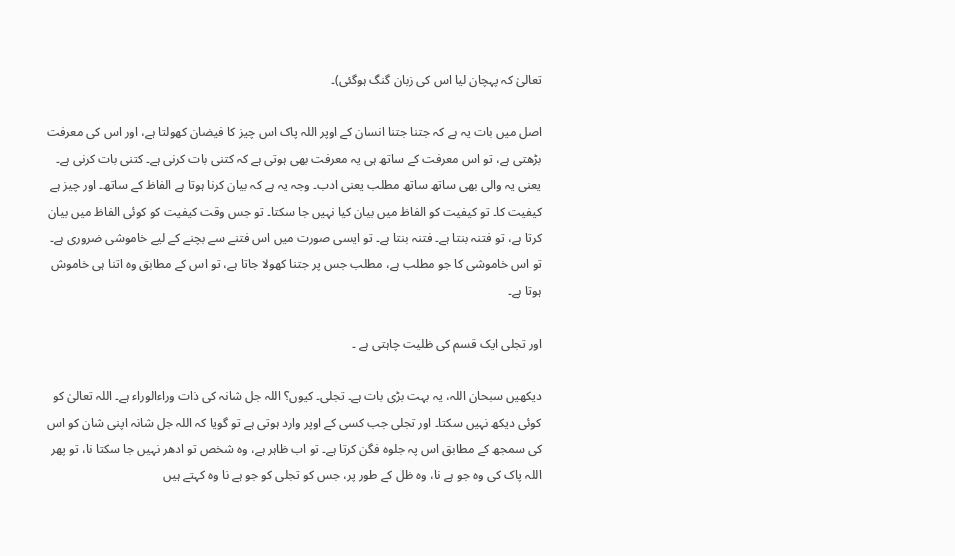تعالیٰ کہ پہچان لیا اس کی زبان گنگ ہوگئی)۔

اصل میں بات یہ ہے کہ جتنا جتنا انسان کے اوپر اللہ پاک اس چیز کا فیضان کھولتا ہے، اور اس کی معرفت بڑھتی ہے، تو اس معرفت کے ساتھ ہی یہ معرفت بھی ہوتی ہے کہ کتنی بات کرنی ہے۔ کتنی بات کرنی ہے۔ یعنی یہ والی بھی ساتھ ساتھ مطلب یعنی ادب۔ وجہ یہ ہے کہ بیان کرنا ہوتا ہے الفاظ کے ساتھ۔ اور چیز ہے کیفیت کا۔ تو کیفیت کو الفاظ میں بیان کیا نہیں جا سکتا۔ تو جس وقت کیفیت کو کوئی الفاظ میں بیان کرتا ہے، تو فتنہ بنتا ہے۔ فتنہ بنتا ہے۔ تو ایسی صورت میں اس فتنے سے بچنے کے لیے خاموشی ضروری ہے۔ تو اس خاموشی کا جو مطلب ہے، مطلب جس پر جتنا کھولا جاتا ہے، تو اس کے مطابق وہ اتنا ہی خاموش ہوتا ہے۔

اور تجلی ایک قسم کی ظلیت چاہتی ہے ۔

دیکھیں سبحان اللہ، یہ بہت بڑی بات ہے۔ تجلی۔ کیوں؟ اللہ جل شانہ کی ذات وراءالوراء ہے۔ اللہ تعالیٰ کو کوئی دیکھ نہیں سکتا۔ اور تجلی جب کسی کے اوپر وارد ہوتی ہے تو گویا کہ اللہ جل شانہ اپنی شان کو اس کی سمجھ کے مطابق اس پہ جلوہ فگن کرتا ہے۔ تو اب ظاہر ہے، وہ شخص تو ادھر نہیں جا سکتا نا، تو پھر اللہ پاک کی وہ جو ہے نا، وہ ظل کے طور پر، جس کو تجلی کو جو ہے نا وہ کہتے ہیں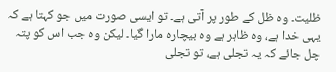ظلیت۔ وہ ظل کے طور پر آتی ہے۔ تو ایسی صورت میں جو کہتا ہے کہ یہی خدا ہے، وہ ظاہر ہے وہ بیچارہ مارا گیا۔ لیکن وہ جب اس کو پتہ چل جائے کہ یہ تجلی ہے، تو تجلی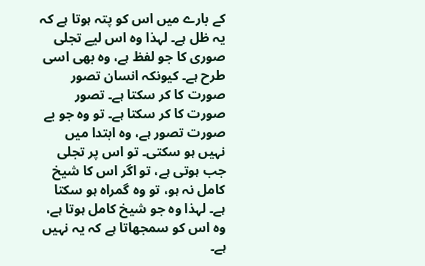کے بارے میں اس کو پتہ ہوتا ہے کہ یہ ظل ہے۔ لہذا وہ اس لیے تجلی صوری کا جو لفظ ہے، وہ بھی اسی طرح ہے۔ کیونکہ انسان تصور صورت کا کر سکتا ہے۔ تصور صورت کا کر سکتا ہے۔ تو وہ جو بے صورت تصور ہے، وہ ابتدا میں نہیں ہو سکتی۔ تو اس پر تجلی جب ہوتی ہے، تو اگر اس کا شیخ کامل نہ ہو، تو وہ گمراہ ہو سکتا ہے۔ لہذا وہ جو شیخ کامل ہوتا ہے، وہ اس کو سمجھاتا ہے کہ یہ نہیں ہے۔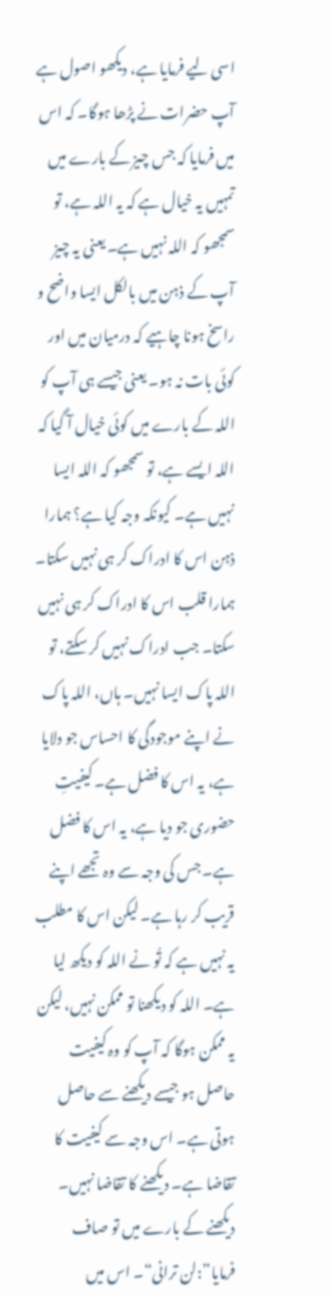اسی لیے فرمایا ہے، دیکھو اصول ہے آپ حضرات نے پڑھا ہوگا۔ کہ اس میں فرمایا کہ جس چیز کے بارے میں تمہیں یہ خیال ہے کہ یہ اللہ ہے، تو سمجھو کہ اللہ نہیں ہے۔ یعنی یہ چیز آپ کے ذہن میں بالکل ایسا واضح و راسخ ہونا چاہیے کہ درمیان میں اور کوئی بات نہ ہو۔ یعنی جیسے ہی آپ کو اللہ کے بارے میں کوئی خیال آ گیا کہ اللہ ایسے ہے، تو سمجھو کہ اللہ ایسا نہیں ہے۔ کیونکہ وجہ کیا ہے؟ ہمارا ذہن اس کا ادراک کر ہی نہیں سکتا۔ ہمارا قلب اس کا ادراک کر ہی نہیں سکتا۔ جب ادراک نہیں کر سکتے، تو اللہ پاک ایسا نہیں۔ ہاں، اللہ پاک نے اپنے موجودگی کا احساس جو دلایا ہے، یہ اس کا فضل ہے۔ کیفیتِ حضوری جو دیا ہے، یہ اس کا فضل ہے۔ جس کی وجہ سے وہ تجھے اپنے قریب کر رہا ہے۔ لیکن اس کا مطلب یہ نہیں ہے کہ تُو نے اللہ کو دیکھ لیا ہے۔ اللہ کو دیکھنا تو ممکن نہیں، لیکن یہ ممکن ہوگا کہ آپ کو وہ کیفیت حاصل ہو جیسے دیکھنے سے حاصل ہوتی ہے۔ اس وجہ سے کیفیت کا تقاضا ہے۔ دیکھنے کا تقاضا نہیں۔ دیکھنے کے بارے میں تو صاف فرمایا”:لن ترانی“۔ اس میں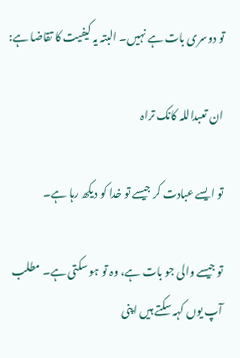تو دوسری بات ہے نہیں۔ البتہ یہ کیفیت کا تقاضا ہے:

ان تعبداللہ کانک تراہ

تو ایسے عبادت کر جیسے تو خدا کو دیکھ رہا ہے۔

تو جیسے والی جو بات ہے، وہ تو ہو سکتی ہے۔ مطلب آپ یوں کہہ سکتے ہیں اپنی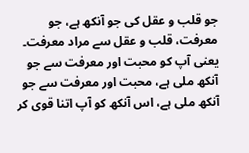جو قلب و عقل کی جو آنکھ ہے، جو معرفت، قلب و عقل سے مراد معرفت۔ یعنی آپ کو محبت اور معرفت سے جو آنکھ ملی ہے، محبت اور معرفت سے جو آنکھ ملی ہے، اس آنکھ کو آپ اتنا قوی کر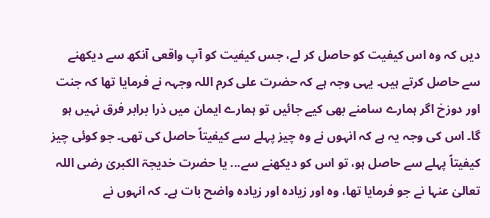دیں کہ وہ اس کیفیت کو حاصل کر لے، جس کیفیت کو آپ واقعی آنکھ سے دیکھنے سے حاصل کرتے ہیں۔ یہی وجہ ہے کہ حضرت علی کرم اللہ وجہہ نے فرمایا تھا کہ جنت اور دوزخ اگر ہمارے سامنے بھی کیے جائیں تو ہمارے ایمان میں ذرا برابر فرق نہیں ہو گا۔ اس کی وجہ یہ ہے کہ انہوں نے وہ چیز پہلے سے کیفیتاً حاصل کی تھی۔ جو کوئی چیز کیفیتاً پہلے سے حاصل ہو، تو اس کو دیکھنے سے... یا حضرت خدیجۃ الکبریٰ رضی اللہ تعالیٰ عنہا نے جو فرمایا تھا، وہ اور زیادہ اور زیادہ واضح بات ہے۔ کہ انہوں نے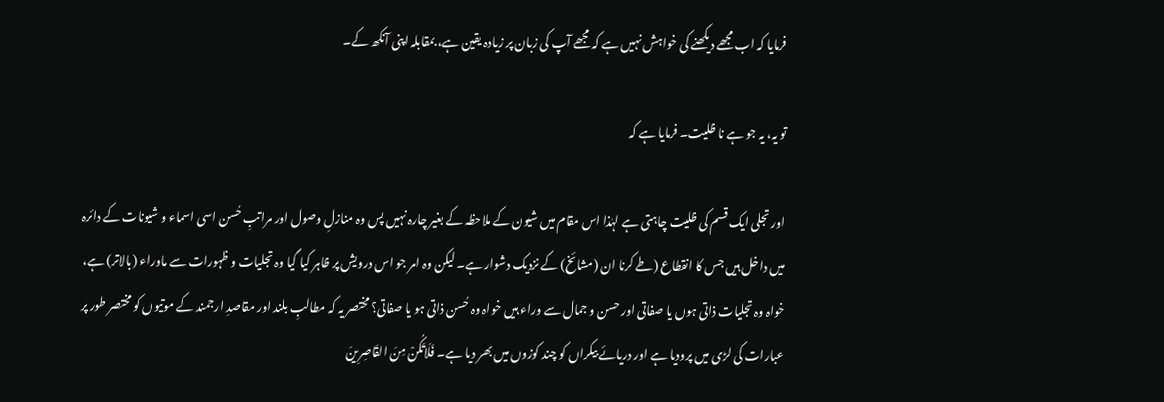فرمایا کہ اب مجھے دیکھنے کی خواہش نہیں ہے کہ مجھے آپ کی زبان پر زیادہ یقین ہے، بمقابلہ اپنی آنکھ کے۔

تو یہ، یہ جو ہے نا ظلیت۔ فرمایا ہے کہ

اور تجلی ایک قسم کی ظلیت چاہتی ہے لہٰذا اس مقام میں شیون کے ملاحظہ کے بغیر چارہ نہیں پس وہ منازلِ وصول اور مراتبِ حُسن اسی اسماء و شیونات کے دائرہ میں داخل ہیں جس کا انقطاع (طے کرنا ان (مشائخ) کے نزدیک دشوار ہے۔ لیکن وہ امر جو اس درویش پر ظاہر کیا گیا وہ تجلیات و ظہورات سے ماوراء (بالاتر) ہے، خواہ وہ تجلیات ذاتی ہوں یا صفاتی اور حسن و جمال سے وراء ہیں خواہ وہ حُسن ذاتی ہو یا صفاتی؟ مختصر یہ کہ مطالبِ بلند اور مقاصدِ ارجمند کے موتیوں کو مختصر طور پر عبارات کی لڑی میں پرودیا ہے اور دریائے بیکراں کو چند کوزوں میں بھر دیا ہے۔ فَلَاتَکُنْ مِنَ القَاصِرِینَ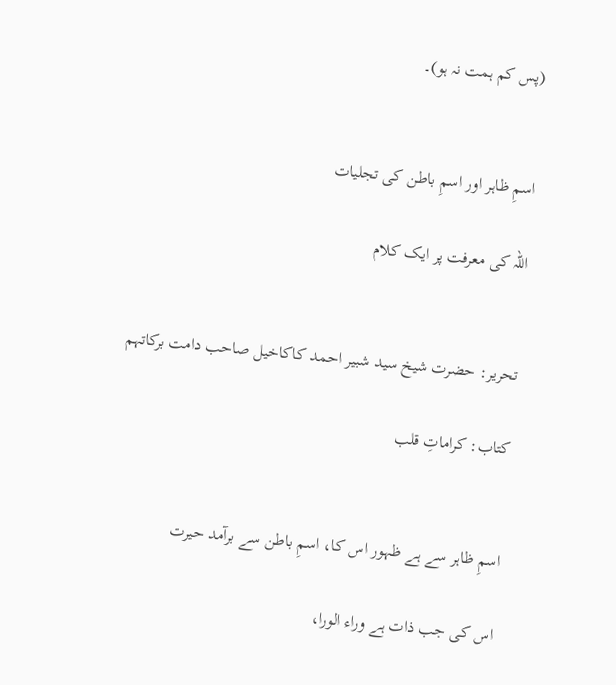(پس کم ہمت نہ ہو)۔


اسمِ ظاہر اور اسمِ باطن کی تجلیات

اللہ کی معرفت پر ایک کلام


تحریر: حضرت شیخ سید شبیر احمد کاکاخیل صاحب دامت برکاتہم

کتاب: کراماتِ قلب


اسمِ ظاہر سے ہے ظہور اس کا، اسمِ باطن سے برآمد حیرت

اس کی جب ذات ہے وراء الورا،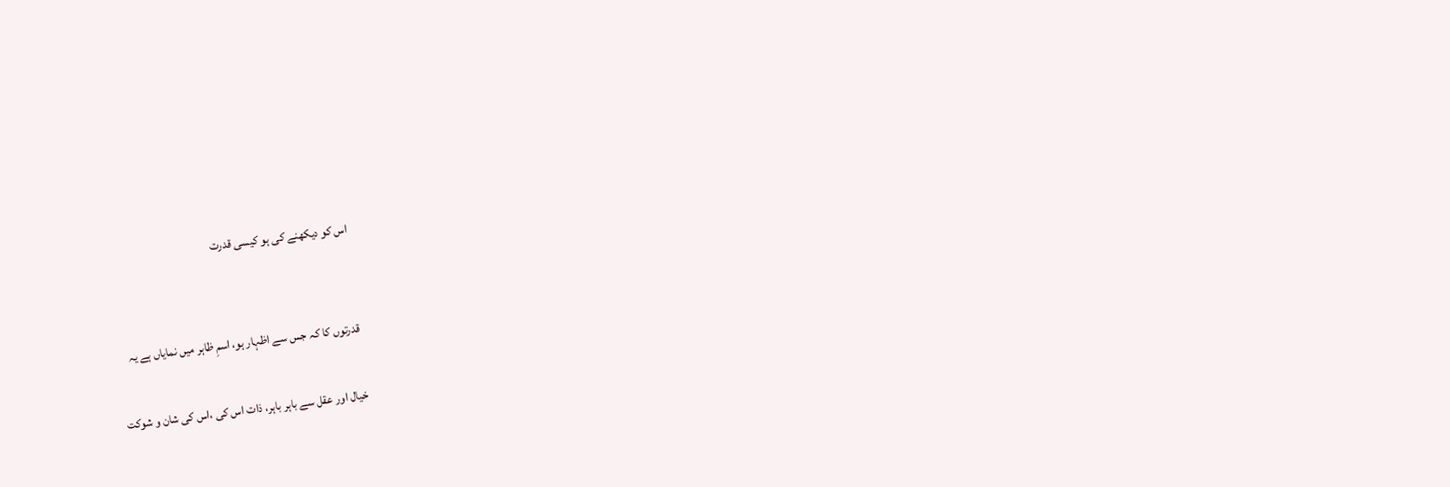اس کو دیکھنے کی ہو کیسی قدرت


قدرتوں کا کہ جس سے اظہار ہو، اسمِ ظاہر میں نمایاں ہے یہ

خیال اور عقل سے باہر باہر، ذات اس کی ،اس کی شان و شوکت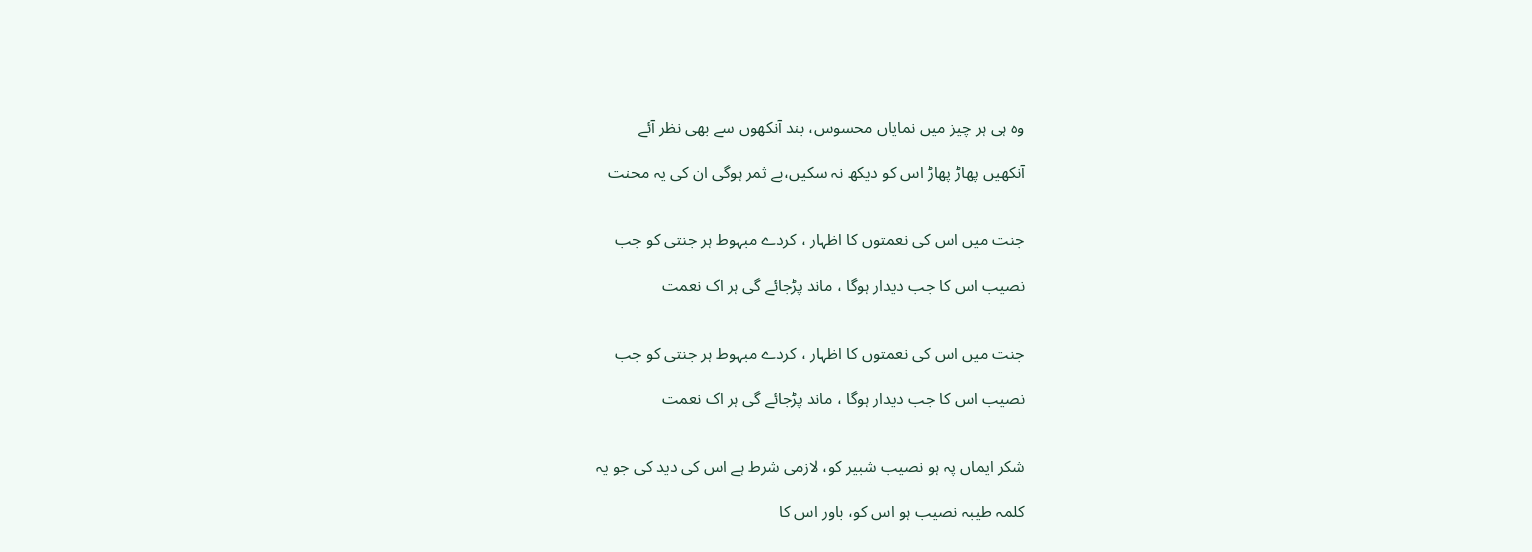وہ ہی ہر چیز میں نمایاں محسوس، بند آنکھوں سے بھی نظر آئے

آنکھیں پھاڑ پھاڑ اس کو دیکھ نہ سکیں،بے ثمر ہوگی ان کی یہ محنت


جنت میں اس کی نعمتوں کا اظہار ، کردے مبہوط ہر جنتی کو جب

نصیب اس کا جب دیدار ہوگا ، ماند پڑجائے گی ہر اک نعمت


جنت میں اس کی نعمتوں کا اظہار ، کردے مبہوط ہر جنتی کو جب

نصیب اس کا جب دیدار ہوگا ، ماند پڑجائے گی ہر اک نعمت


شکر ایماں پہ ہو نصیب شبیر کو، لازمی شرط ہے اس کی دید کی جو یہ

کلمہ طیبہ نصیب ہو اس کو، باور اس کا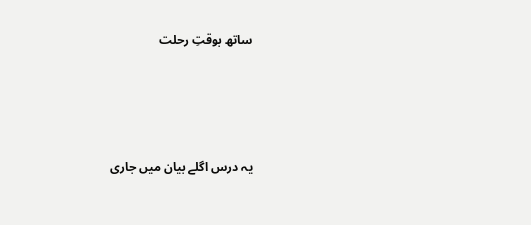ساتھ بوقتِ رحلت




یہ درس اگلے بیان میں جاری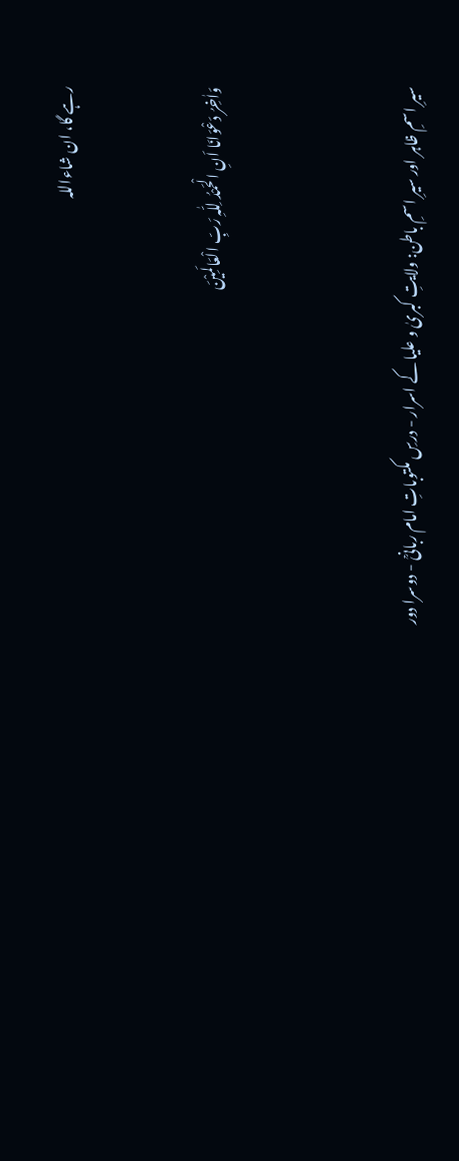رہے گا، ان شاءاللہ


وَاٰخِرُ دَعْوَانَا اَنِ الْحَمْدُ لِلّٰہِ رَبِّ الْعَالَمِیْنَ



سیرِ اسمِ ظاہر اور سیرِ اسمِ باطن: ولایتِ کبریٰ و علیا کے اسرار - درسِ مکتوباتِ امام ربانیؒ - دوسرا دور